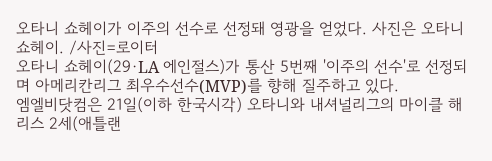오타니 쇼헤이가 이주의 선수로 선정돼 영광을 얻었다. 사진은 오타니 쇼헤이. /사진=로이터
오타니 쇼헤이(29·LA 에인절스)가 통산 5번째 '이주의 선수'로 선정되며 아메리칸리그 최우수선수(MVP)를 향해 질주하고 있다.
엠엘비닷컴은 21일(이하 한국시각) 오타니와 내셔널리그의 마이클 해리스 2세(애틀랜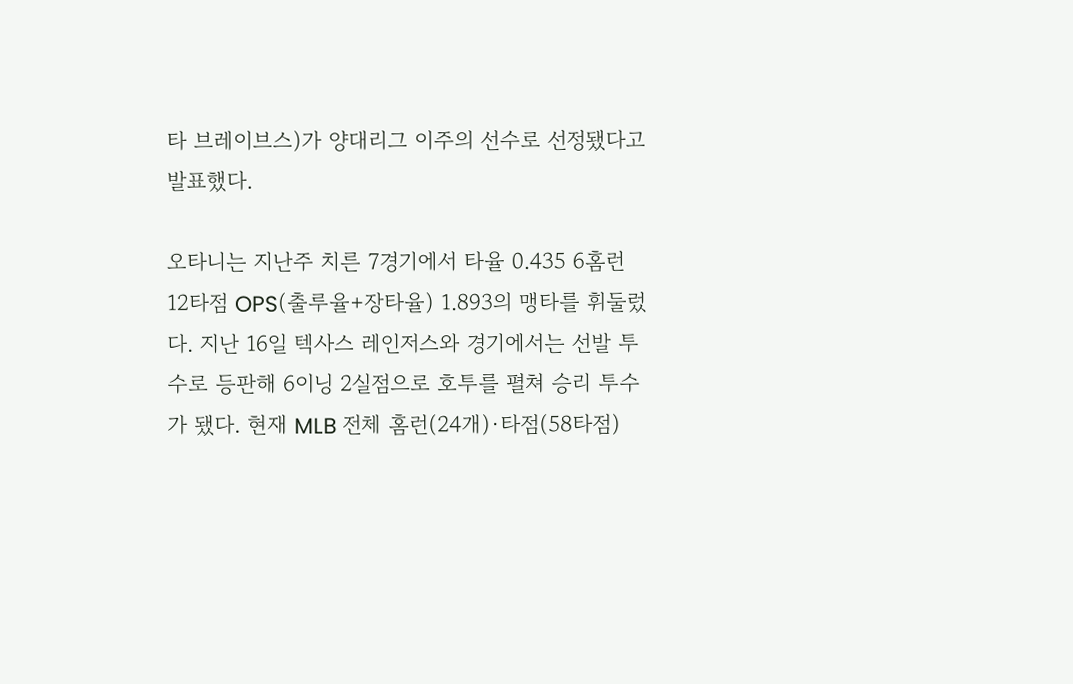타 브레이브스)가 양대리그 이주의 선수로 선정됐다고 발표했다.

오타니는 지난주 치른 7경기에서 타율 0.435 6홈런 12타점 OPS(출루율+장타율) 1.893의 맹타를 휘둘렀다. 지난 16일 텍사스 레인저스와 경기에서는 선발 투수로 등판해 6이닝 2실점으로 호투를 펼쳐 승리 투수가 됐다. 현재 MLB 전체 홈런(24개)·타점(58타점)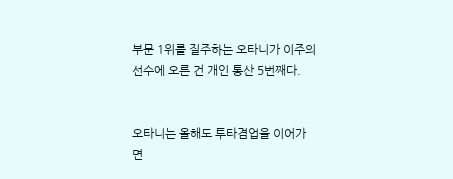부문 1위를 질주하는 오타니가 이주의 선수에 오른 건 개인 통산 5번째다.


오타니는 올해도 투타겸업을 이어가면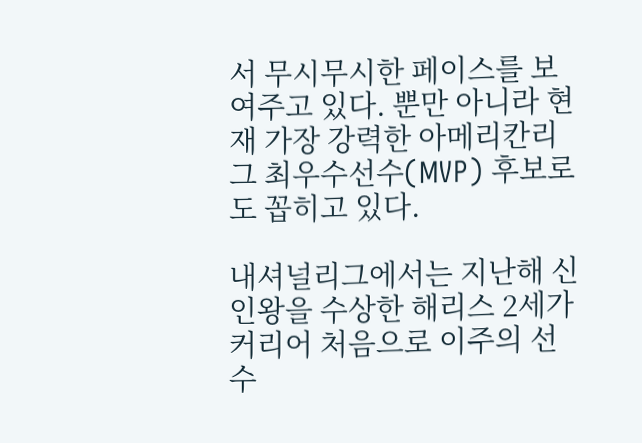서 무시무시한 페이스를 보여주고 있다. 뿐만 아니라 현재 가장 강력한 아메리칸리그 최우수선수(MVP) 후보로도 꼽히고 있다.

내셔널리그에서는 지난해 신인왕을 수상한 해리스 2세가 커리어 처음으로 이주의 선수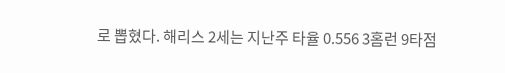로 뽑혔다. 해리스 2세는 지난주 타율 0.556 3홈런 9타점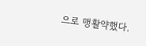으로 맹활약했다.